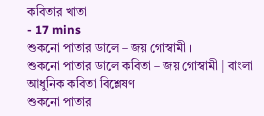কবিতার খাতা
- 17 mins
শুকনো পাতার ডালে – জয় গোস্বামী ।
শুকনো পাতার ডালে কবিতা – জয় গোস্বামী | বাংলা আধুনিক কবিতা বিশ্লেষণ
শুকনো পাতার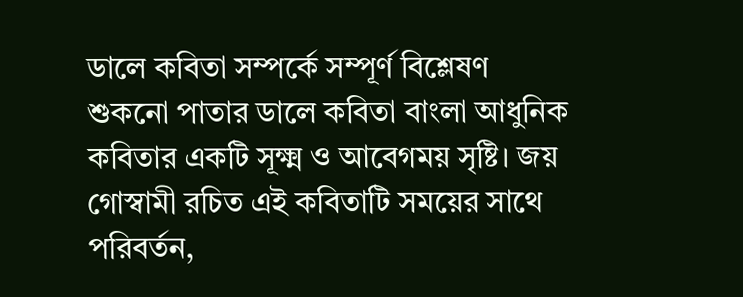ডালে কবিতা সম্পর্কে সম্পূর্ণ বিশ্লেষণ
শুকনো পাতার ডালে কবিতা বাংলা আধুনিক কবিতার একটি সূক্ষ্ম ও আবেগময় সৃষ্টি। জয় গোস্বামী রচিত এই কবিতাটি সময়ের সাথে পরিবর্তন,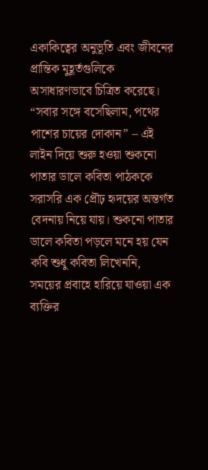একাকিত্বের অনুভূতি এবং জীবনের প্রান্তিক মুহূর্তগুলিকে অসাধারণভাবে চিত্রিত করেছে। “সবার সঙ্গে বসেছিলাম, পথের পাশের চায়ের দোকান” – এই লাইন দিয়ে শুরু হওয়া শুকনো পাতার ডালে কবিতা পাঠককে সরাসরি এক প্রৌঢ় হৃদয়ের অন্তর্গত বেদনায় নিয়ে যায়। শুকনো পাতার ডালে কবিতা পড়লে মনে হয় যেন কবি শুধু কবিতা লিখেননি, সময়ের প্রবাহে হারিয়ে যাওয়া এক ব্যক্তির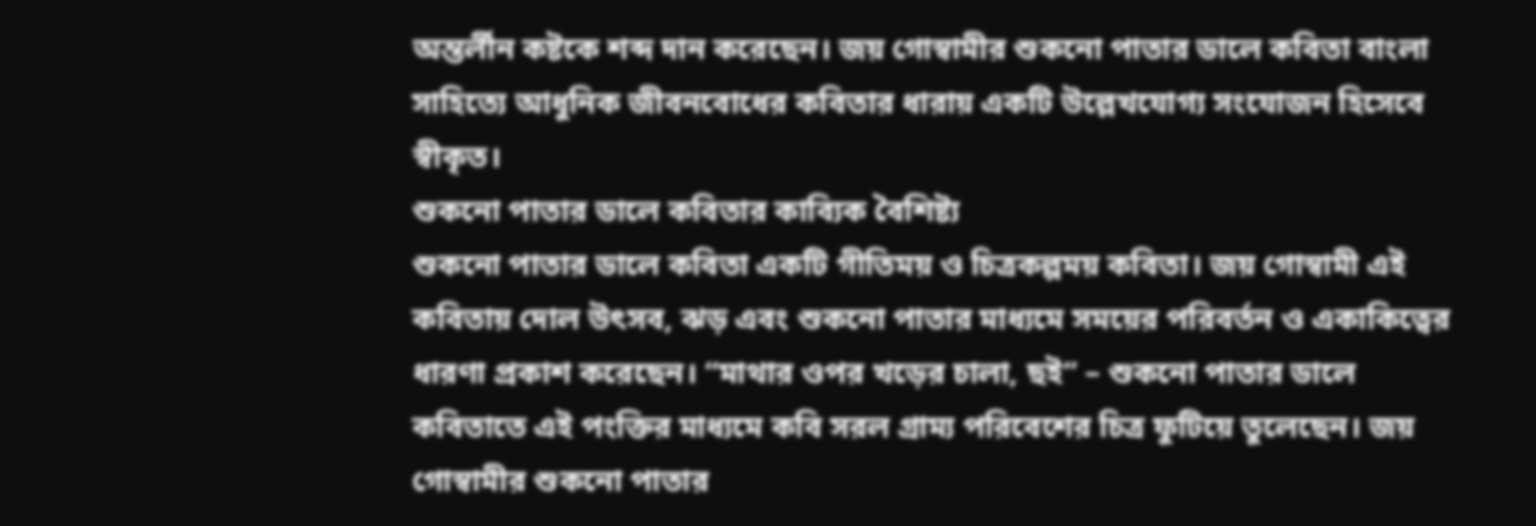অন্তর্লীন কষ্টকে শব্দ দান করেছেন। জয় গোস্বামীর শুকনো পাতার ডালে কবিতা বাংলা সাহিত্যে আধুনিক জীবনবোধের কবিতার ধারায় একটি উল্লেখযোগ্য সংযোজন হিসেবে স্বীকৃত।
শুকনো পাতার ডালে কবিতার কাব্যিক বৈশিষ্ট্য
শুকনো পাতার ডালে কবিতা একটি গীতিময় ও চিত্রকল্পময় কবিতা। জয় গোস্বামী এই কবিতায় দোল উৎসব, ঝড় এবং শুকনো পাতার মাধ্যমে সময়ের পরিবর্তন ও একাকিত্বের ধারণা প্রকাশ করেছেন। “মাথার ওপর খড়ের চালা, ছই” – শুকনো পাতার ডালে কবিতাতে এই পংক্তির মাধ্যমে কবি সরল গ্রাম্য পরিবেশের চিত্র ফুটিয়ে তুলেছেন। জয় গোস্বামীর শুকনো পাতার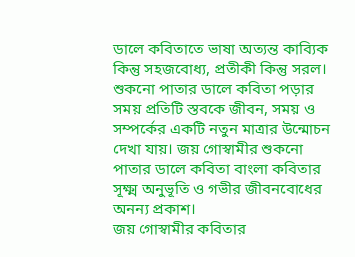ডালে কবিতাতে ভাষা অত্যন্ত কাব্যিক কিন্তু সহজবোধ্য, প্রতীকী কিন্তু সরল। শুকনো পাতার ডালে কবিতা পড়ার সময় প্রতিটি স্তবকে জীবন, সময় ও সম্পর্কের একটি নতুন মাত্রার উন্মোচন দেখা যায়। জয় গোস্বামীর শুকনো পাতার ডালে কবিতা বাংলা কবিতার সূক্ষ্ম অনুভূতি ও গভীর জীবনবোধের অনন্য প্রকাশ।
জয় গোস্বামীর কবিতার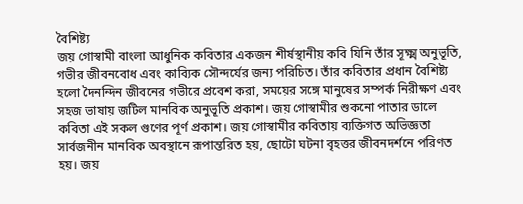বৈশিষ্ট্য
জয় গোস্বামী বাংলা আধুনিক কবিতার একজন শীর্ষস্থানীয় কবি যিনি তাঁর সূক্ষ্ম অনুভূতি, গভীর জীবনবোধ এবং কাব্যিক সৌন্দর্যের জন্য পরিচিত। তাঁর কবিতার প্রধান বৈশিষ্ট্য হলো দৈনন্দিন জীবনের গভীরে প্রবেশ করা, সময়ের সঙ্গে মানুষের সম্পর্ক নিরীক্ষণ এবং সহজ ভাষায় জটিল মানবিক অনুভূতি প্রকাশ। জয় গোস্বামীর শুকনো পাতার ডালে কবিতা এই সকল গুণের পূর্ণ প্রকাশ। জয় গোস্বামীর কবিতায় ব্যক্তিগত অভিজ্ঞতা সার্বজনীন মানবিক অবস্থানে রূপান্তরিত হয়, ছোটো ঘটনা বৃহত্তর জীবনদর্শনে পরিণত হয়। জয়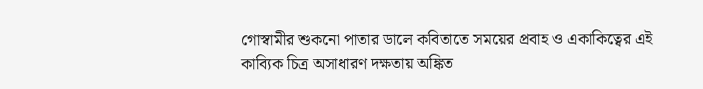গোস্বামীর শুকনো পাতার ডালে কবিতাতে সময়ের প্রবাহ ও একাকিত্বের এই কাব্যিক চিত্র অসাধারণ দক্ষতায় অঙ্কিত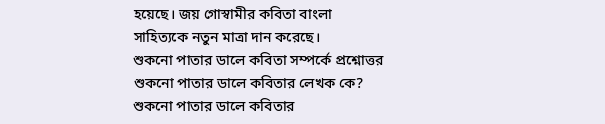হয়েছে। জয় গোস্বামীর কবিতা বাংলা সাহিত্যকে নতুন মাত্রা দান করেছে।
শুকনো পাতার ডালে কবিতা সম্পর্কে প্রশ্নোত্তর
শুকনো পাতার ডালে কবিতার লেখক কে?
শুকনো পাতার ডালে কবিতার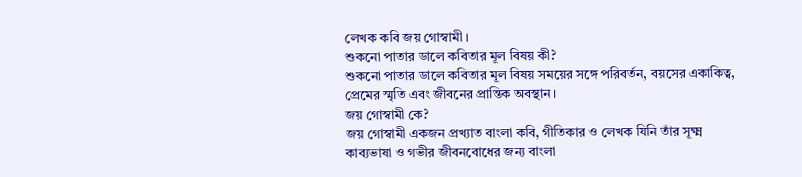লেখক কবি জয় গোস্বামী।
শুকনো পাতার ডালে কবিতার মূল বিষয় কী?
শুকনো পাতার ডালে কবিতার মূল বিষয় সময়ের সঙ্গে পরিবর্তন, বয়সের একাকিত্ব, প্রেমের স্মৃতি এবং জীবনের প্রান্তিক অবস্থান।
জয় গোস্বামী কে?
জয় গোস্বামী একজন প্রখ্যাত বাংলা কবি, গীতিকার ও লেখক যিনি তাঁর সূক্ষ্ম কাব্যভাষা ও গভীর জীবনবোধের জন্য বাংলা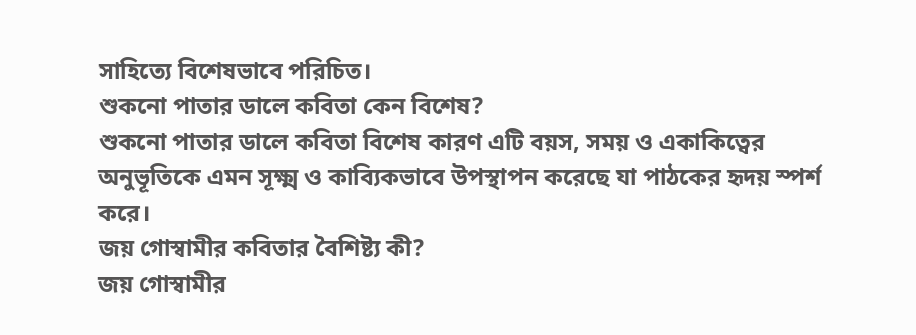সাহিত্যে বিশেষভাবে পরিচিত।
শুকনো পাতার ডালে কবিতা কেন বিশেষ?
শুকনো পাতার ডালে কবিতা বিশেষ কারণ এটি বয়স, সময় ও একাকিত্বের অনুভূতিকে এমন সূক্ষ্ম ও কাব্যিকভাবে উপস্থাপন করেছে যা পাঠকের হৃদয় স্পর্শ করে।
জয় গোস্বামীর কবিতার বৈশিষ্ট্য কী?
জয় গোস্বামীর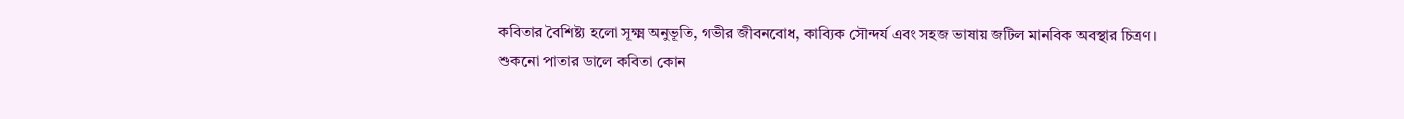কবিতার বৈশিষ্ট্য হলো সূক্ষ্ম অনুভূতি, গভীর জীবনবোধ, কাব্যিক সৌন্দর্য এবং সহজ ভাষায় জটিল মানবিক অবস্থার চিত্রণ।
শুকনো পাতার ডালে কবিতা কোন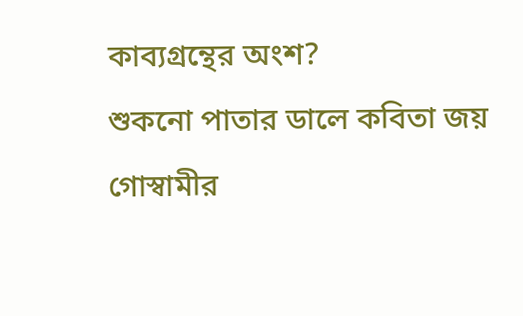কাব্যগ্রন্থের অংশ?
শুকনো পাতার ডালে কবিতা জয় গোস্বামীর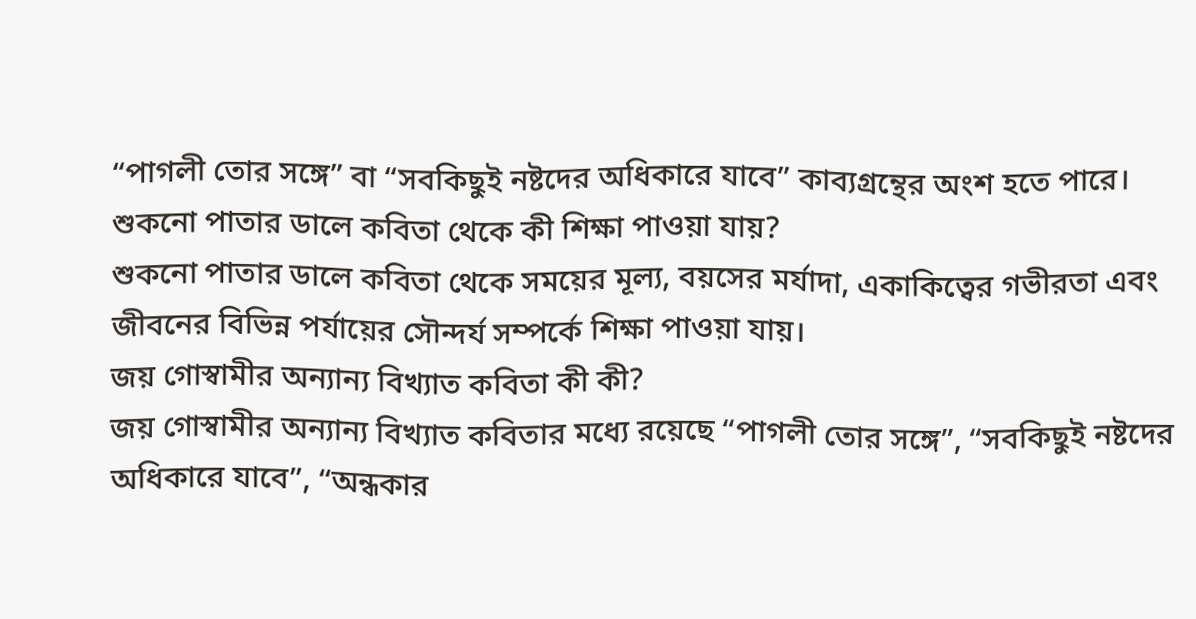“পাগলী তোর সঙ্গে” বা “সবকিছুই নষ্টদের অধিকারে যাবে” কাব্যগ্রন্থের অংশ হতে পারে।
শুকনো পাতার ডালে কবিতা থেকে কী শিক্ষা পাওয়া যায়?
শুকনো পাতার ডালে কবিতা থেকে সময়ের মূল্য, বয়সের মর্যাদা, একাকিত্বের গভীরতা এবং জীবনের বিভিন্ন পর্যায়ের সৌন্দর্য সম্পর্কে শিক্ষা পাওয়া যায়।
জয় গোস্বামীর অন্যান্য বিখ্যাত কবিতা কী কী?
জয় গোস্বামীর অন্যান্য বিখ্যাত কবিতার মধ্যে রয়েছে “পাগলী তোর সঙ্গে”, “সবকিছুই নষ্টদের অধিকারে যাবে”, “অন্ধকার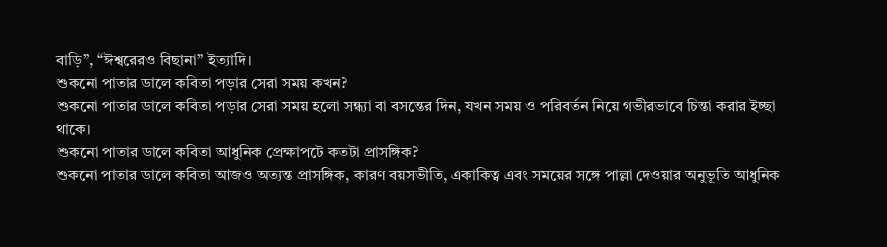বাড়ি”, “ঈশ্বরেরও বিছানা” ইত্যাদি।
শুকনো পাতার ডালে কবিতা পড়ার সেরা সময় কখন?
শুকনো পাতার ডালে কবিতা পড়ার সেরা সময় হলো সন্ধ্যা বা বসন্তের দিন, যখন সময় ও পরিবর্তন নিয়ে গভীরভাবে চিন্তা করার ইচ্ছা থাকে।
শুকনো পাতার ডালে কবিতা আধুনিক প্রেক্ষাপটে কতটা প্রাসঙ্গিক?
শুকনো পাতার ডালে কবিতা আজও অত্যন্ত প্রাসঙ্গিক, কারণ বয়সভীতি, একাকিত্ব এবং সময়ের সঙ্গে পাল্লা দেওয়ার অনুভূতি আধুনিক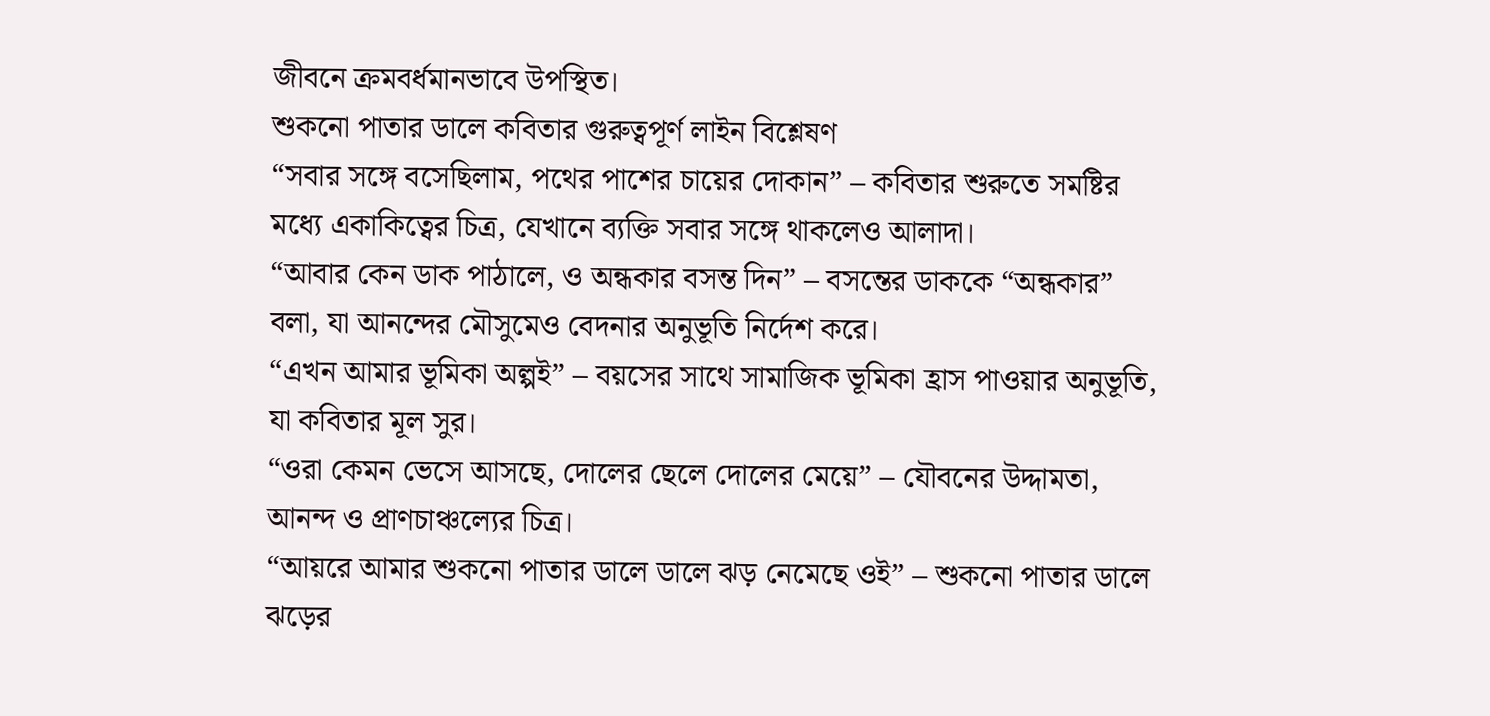জীবনে ক্রমবর্ধমানভাবে উপস্থিত।
শুকনো পাতার ডালে কবিতার গুরুত্বপূর্ণ লাইন বিশ্লেষণ
“সবার সঙ্গে বসেছিলাম, পথের পাশের চায়ের দোকান” – কবিতার শুরুতে সমষ্টির মধ্যে একাকিত্বের চিত্র, যেখানে ব্যক্তি সবার সঙ্গে থাকলেও আলাদা।
“আবার কেন ডাক পাঠালে, ও অন্ধকার বসন্ত দিন” – বসন্তের ডাককে “অন্ধকার” বলা, যা আনন্দের মৌসুমেও বেদনার অনুভূতি নির্দেশ করে।
“এখন আমার ভূমিকা অল্পই” – বয়সের সাথে সামাজিক ভূমিকা হ্রাস পাওয়ার অনুভূতি, যা কবিতার মূল সুর।
“ওরা কেমন ভেসে আসছে, দোলের ছেলে দোলের মেয়ে” – যৌবনের উদ্দামতা, আনন্দ ও প্রাণচাঞ্চল্যের চিত্র।
“আয়রে আমার শুকনো পাতার ডালে ডালে ঝড় নেমেছে ওই” – শুকনো পাতার ডালে ঝড়ের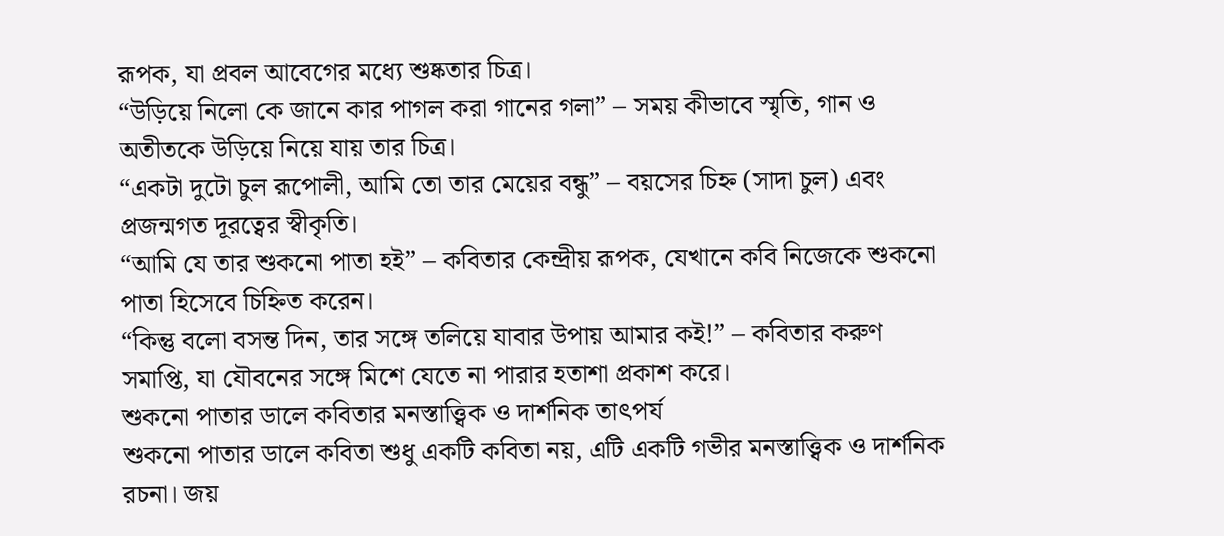রূপক, যা প্রবল আবেগের মধ্যে শুষ্কতার চিত্র।
“উড়িয়ে নিলো কে জানে কার পাগল করা গানের গলা” – সময় কীভাবে স্মৃতি, গান ও অতীতকে উড়িয়ে নিয়ে যায় তার চিত্র।
“একটা দুটো চুল রূপোলী, আমি তো তার মেয়ের বন্ধু” – বয়সের চিহ্ন (সাদা চুল) এবং প্রজন্মগত দূরত্বের স্বীকৃতি।
“আমি যে তার শুকনো পাতা হই” – কবিতার কেন্দ্রীয় রূপক, যেখানে কবি নিজেকে শুকনো পাতা হিসেবে চিহ্নিত করেন।
“কিন্তু বলো বসন্ত দিন, তার সঙ্গে তলিয়ে যাবার উপায় আমার কই!” – কবিতার করুণ সমাপ্তি, যা যৌবনের সঙ্গে মিশে যেতে না পারার হতাশা প্রকাশ করে।
শুকনো পাতার ডালে কবিতার মনস্তাত্ত্বিক ও দার্শনিক তাৎপর্য
শুকনো পাতার ডালে কবিতা শুধু একটি কবিতা নয়, এটি একটি গভীর মনস্তাত্ত্বিক ও দার্শনিক রচনা। জয়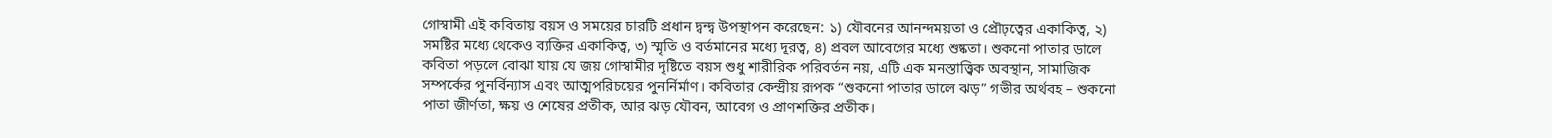গোস্বামী এই কবিতায় বয়স ও সময়ের চারটি প্রধান দ্বন্দ্ব উপস্থাপন করেছেন: ১) যৌবনের আনন্দময়তা ও প্রৌঢ়ত্বের একাকিত্ব, ২) সমষ্টির মধ্যে থেকেও ব্যক্তির একাকিত্ব, ৩) স্মৃতি ও বর্তমানের মধ্যে দূরত্ব, ৪) প্রবল আবেগের মধ্যে শুষ্কতা। শুকনো পাতার ডালে কবিতা পড়লে বোঝা যায় যে জয় গোস্বামীর দৃষ্টিতে বয়স শুধু শারীরিক পরিবর্তন নয়, এটি এক মনস্তাত্ত্বিক অবস্থান, সামাজিক সম্পর্কের পুনর্বিন্যাস এবং আত্মপরিচয়ের পুনর্নির্মাণ। কবিতার কেন্দ্রীয় রূপক “শুকনো পাতার ডালে ঝড়” গভীর অর্থবহ – শুকনো পাতা জীর্ণতা, ক্ষয় ও শেষের প্রতীক, আর ঝড় যৌবন, আবেগ ও প্রাণশক্তির প্রতীক।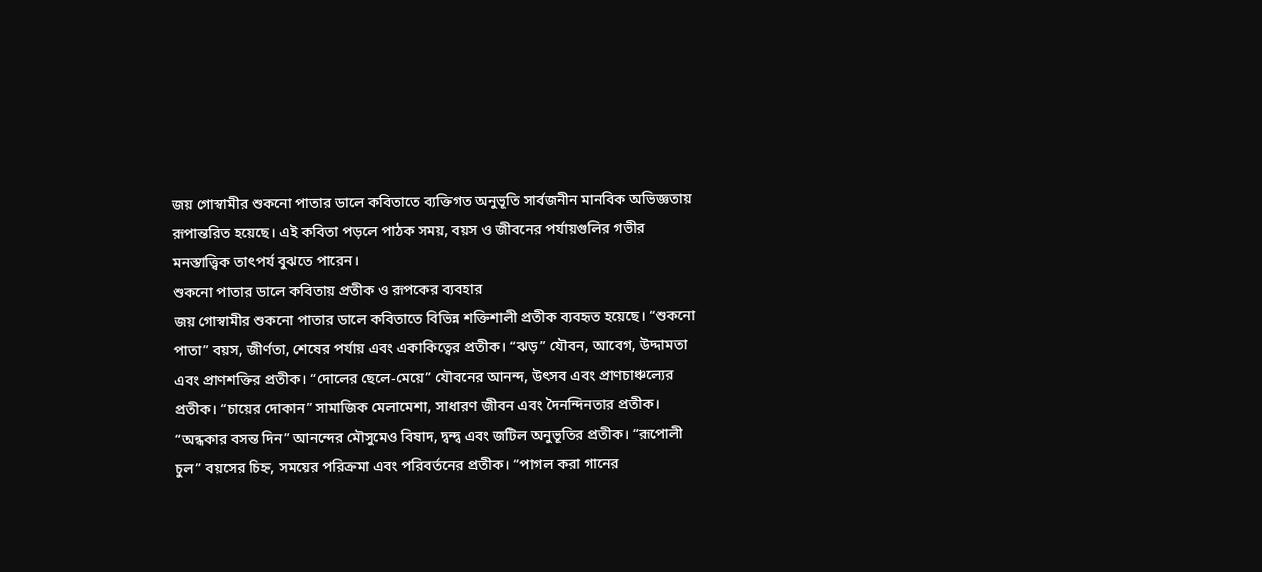জয় গোস্বামীর শুকনো পাতার ডালে কবিতাতে ব্যক্তিগত অনুভূতি সার্বজনীন মানবিক অভিজ্ঞতায় রূপান্তরিত হয়েছে। এই কবিতা পড়লে পাঠক সময়, বয়স ও জীবনের পর্যায়গুলির গভীর মনস্তাত্ত্বিক তাৎপর্য বুঝতে পারেন।
শুকনো পাতার ডালে কবিতায় প্রতীক ও রূপকের ব্যবহার
জয় গোস্বামীর শুকনো পাতার ডালে কবিতাতে বিভিন্ন শক্তিশালী প্রতীক ব্যবহৃত হয়েছে। “শুকনো পাতা” বয়স, জীর্ণতা, শেষের পর্যায় এবং একাকিত্বের প্রতীক। “ঝড়” যৌবন, আবেগ, উদ্দামতা এবং প্রাণশক্তির প্রতীক। “দোলের ছেলে-মেয়ে” যৌবনের আনন্দ, উৎসব এবং প্রাণচাঞ্চল্যের প্রতীক। “চায়ের দোকান” সামাজিক মেলামেশা, সাধারণ জীবন এবং দৈনন্দিনতার প্রতীক। “অন্ধকার বসন্ত দিন” আনন্দের মৌসুমেও বিষাদ, দ্বন্দ্ব এবং জটিল অনুভূতির প্রতীক। “রূপোলী চুল” বয়সের চিহ্ন, সময়ের পরিক্রমা এবং পরিবর্তনের প্রতীক। “পাগল করা গানের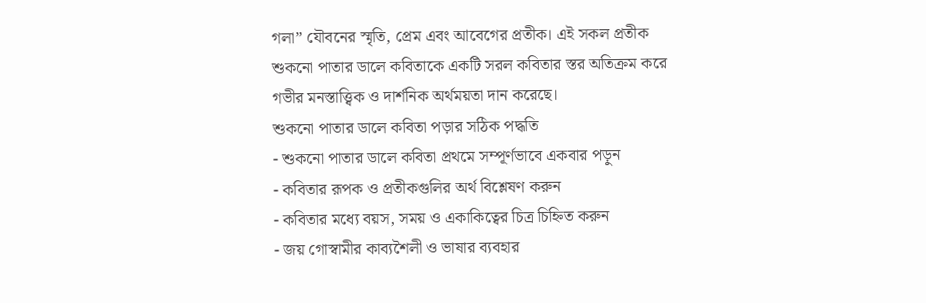গলা” যৌবনের স্মৃতি, প্রেম এবং আবেগের প্রতীক। এই সকল প্রতীক শুকনো পাতার ডালে কবিতাকে একটি সরল কবিতার স্তর অতিক্রম করে গভীর মনস্তাত্ত্বিক ও দার্শনিক অর্থময়তা দান করেছে।
শুকনো পাতার ডালে কবিতা পড়ার সঠিক পদ্ধতি
- শুকনো পাতার ডালে কবিতা প্রথমে সম্পূর্ণভাবে একবার পড়ুন
- কবিতার রূপক ও প্রতীকগুলির অর্থ বিশ্লেষণ করুন
- কবিতার মধ্যে বয়স, সময় ও একাকিত্বের চিত্র চিহ্নিত করুন
- জয় গোস্বামীর কাব্যশৈলী ও ভাষার ব্যবহার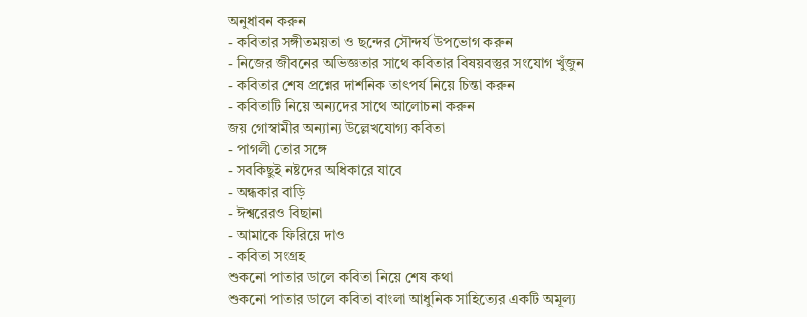অনুধাবন করুন
- কবিতার সঙ্গীতময়তা ও ছন্দের সৌন্দর্য উপভোগ করুন
- নিজের জীবনের অভিজ্ঞতার সাথে কবিতার বিষয়বস্তুর সংযোগ খুঁজুন
- কবিতার শেষ প্রশ্নের দার্শনিক তাৎপর্য নিয়ে চিন্তা করুন
- কবিতাটি নিয়ে অন্যদের সাথে আলোচনা করুন
জয় গোস্বামীর অন্যান্য উল্লেখযোগ্য কবিতা
- পাগলী তোর সঙ্গে
- সবকিছুই নষ্টদের অধিকারে যাবে
- অন্ধকার বাড়ি
- ঈশ্বরেরও বিছানা
- আমাকে ফিরিয়ে দাও
- কবিতা সংগ্রহ
শুকনো পাতার ডালে কবিতা নিয়ে শেষ কথা
শুকনো পাতার ডালে কবিতা বাংলা আধুনিক সাহিত্যের একটি অমূল্য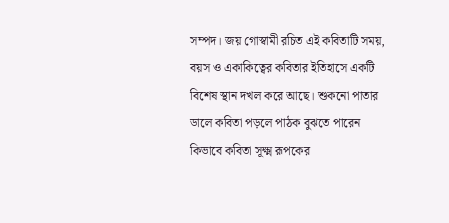সম্পদ। জয় গোস্বামী রচিত এই কবিতাটি সময়, বয়স ও একাকিত্বের কবিতার ইতিহাসে একটি বিশেষ স্থান দখল করে আছে। শুকনো পাতার ডালে কবিতা পড়লে পাঠক বুঝতে পারেন কিভাবে কবিতা সূক্ষ্ম রূপকের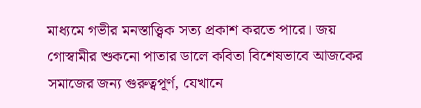মাধ্যমে গভীর মনস্তাত্ত্বিক সত্য প্রকাশ করতে পারে। জয় গোস্বামীর শুকনো পাতার ডালে কবিতা বিশেষভাবে আজকের সমাজের জন্য গুরুত্বপূর্ণ, যেখানে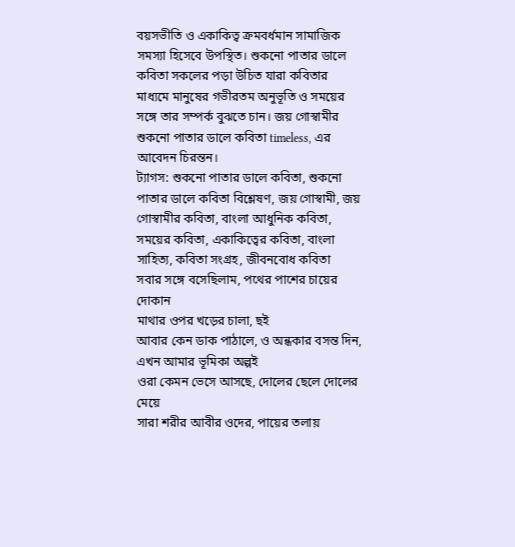বয়সভীতি ও একাকিত্ব ক্রমবর্ধমান সামাজিক সমস্যা হিসেবে উপস্থিত। শুকনো পাতার ডালে কবিতা সকলের পড়া উচিত যারা কবিতার মাধ্যমে মানুষের গভীরতম অনুভূতি ও সময়ের সঙ্গে তার সম্পর্ক বুঝতে চান। জয় গোস্বামীর শুকনো পাতার ডালে কবিতা timeless, এর আবেদন চিরন্তন।
ট্যাগস: শুকনো পাতার ডালে কবিতা, শুকনো পাতার ডালে কবিতা বিশ্লেষণ, জয় গোস্বামী, জয় গোস্বামীর কবিতা, বাংলা আধুনিক কবিতা, সময়ের কবিতা, একাকিত্বের কবিতা, বাংলা সাহিত্য, কবিতা সংগ্রহ, জীবনবোধ কবিতা
সবার সঙ্গে বসেছিলাম, পথের পাশের চায়ের দোকান
মাথার ওপর খড়ের চালা, ছই
আবার কেন ডাক পাঠালে, ও অন্ধকার বসন্ত দিন,
এখন আমার ভূমিকা অল্পই
ওরা কেমন ভেসে আসছে, দোলের ছেলে দোলের মেয়ে
সারা শরীর আবীর ওদের, পায়ের তলায়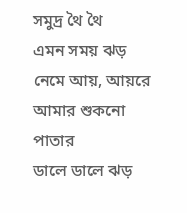সমুদ্র থৈ থৈ
এমন সময় ঝড় নেমে আয়, আয়রে আমার শুকনো পাতার
ডালে ডালে ঝড়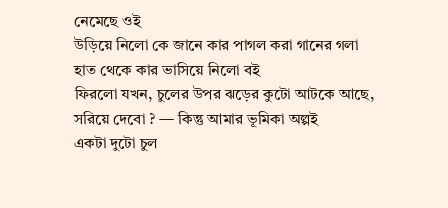নেমেছে ওই
উড়িয়ে নিলো কে জানে কার পাগল করা গানের গলা
হাত থেকে কার ভাসিয়ে নিলো বই
ফিরলো যখন, চুলের উপর ঝড়ের কুটো আটকে আছে,
সরিয়ে দেবো ? — কিন্তু আমার ভূমিকা অল্পই
একটা দুটো চুল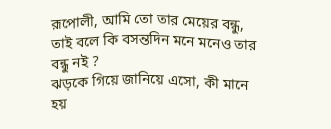রূপোলী, আমি তো তার মেয়ের বন্ধু,
তাই বলে কি বসন্তদিন মনে মনেও তার বন্ধু নই ?
ঝড়কে গিয়ে জানিয়ে এসো, কী মানে হয়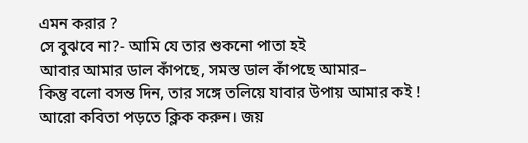এমন করার ?
সে বুঝবে না?- আমি যে তার শুকনো পাতা হই
আবার আমার ডাল কাঁপছে, সমস্ত ডাল কাঁপছে আমার–
কিন্তু বলো বসন্ত দিন, তার সঙ্গে তলিয়ে যাবার উপায় আমার কই !
আরো কবিতা পড়তে ক্লিক করুন। জয়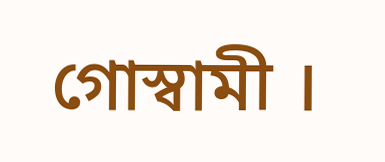গোস্বামী ।